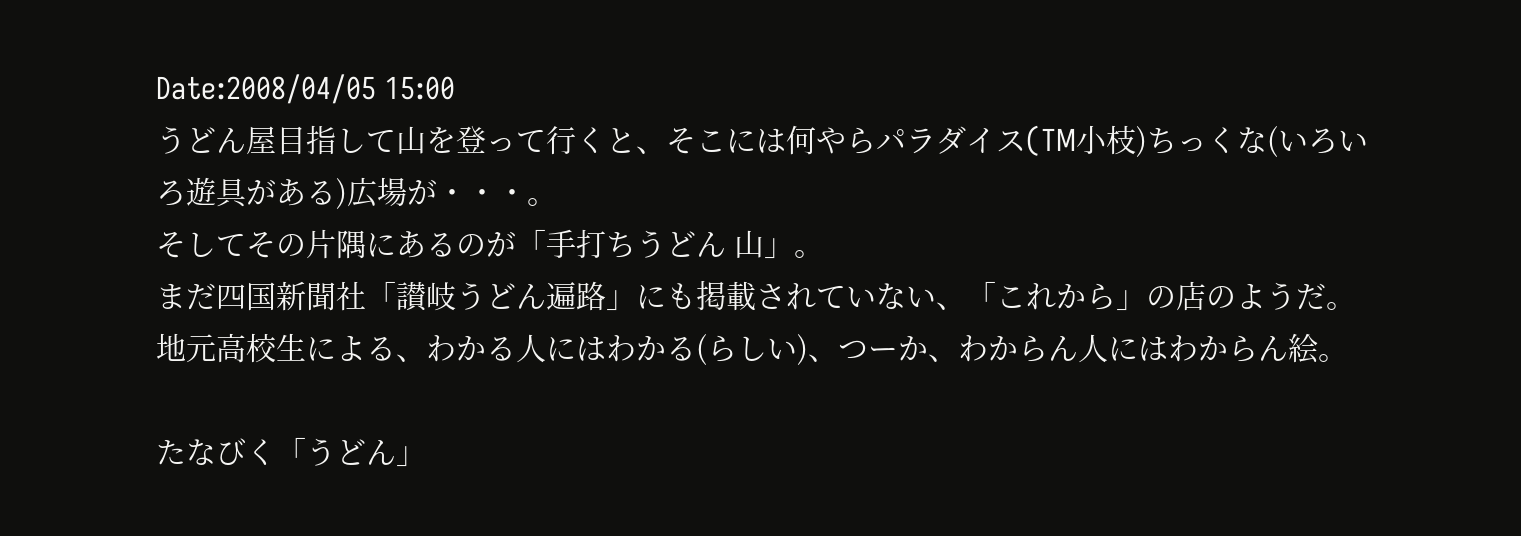Date:2008/04/05 15:00
うどん屋目指して山を登って行くと、そこには何やらパラダイス(TM小枝)ちっくな(いろいろ遊具がある)広場が・・・。
そしてその片隅にあるのが「手打ちうどん 山」。
まだ四国新聞社「讃岐うどん遍路」にも掲載されていない、「これから」の店のようだ。
地元高校生による、わかる人にはわかる(らしい)、つーか、わからん人にはわからん絵。

たなびく「うどん」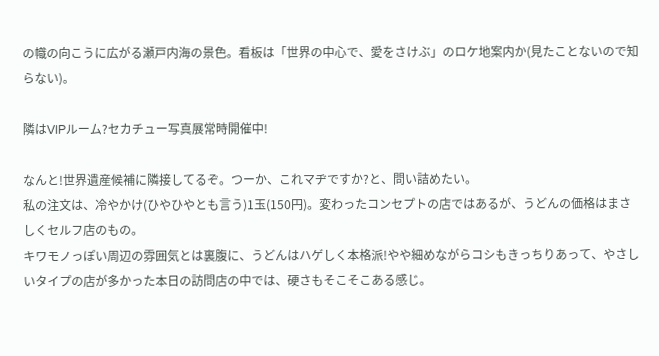の幟の向こうに広がる瀬戸内海の景色。看板は「世界の中心で、愛をさけぶ」のロケ地案内か(見たことないので知らない)。

隣はVIPルーム?セカチュー写真展常時開催中!

なんと!世界遺産候補に隣接してるぞ。つーか、これマヂですか?と、問い詰めたい。
私の注文は、冷やかけ(ひやひやとも言う)1玉(150円)。変わったコンセプトの店ではあるが、うどんの価格はまさしくセルフ店のもの。
キワモノっぽい周辺の雰囲気とは裏腹に、うどんはハゲしく本格派!やや細めながらコシもきっちりあって、やさしいタイプの店が多かった本日の訪問店の中では、硬さもそこそこある感じ。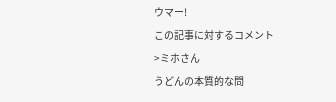ウマー!
この記事に対するコメント
>ミホさん
うどんの本質的な問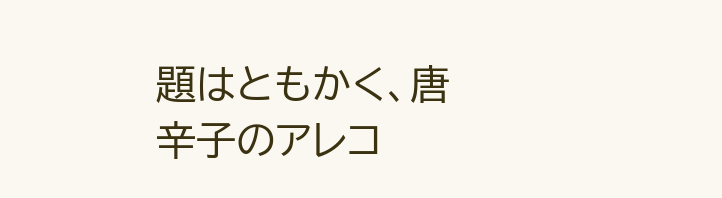題はともかく、唐辛子のアレコ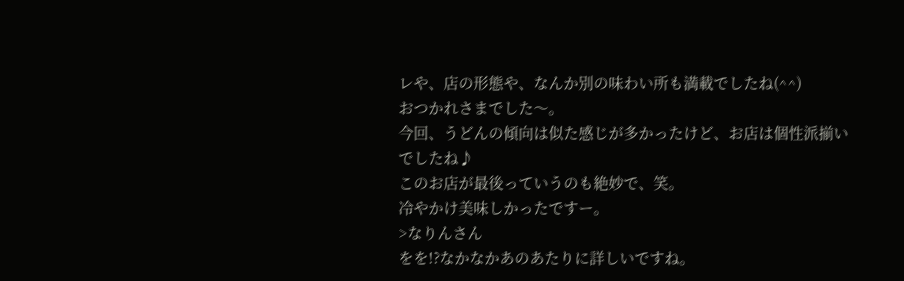レや、店の形態や、なんか別の味わい所も満載でしたね(^^)
おつかれさまでした〜。
今回、うどんの傾向は似た感じが多かったけど、お店は個性派揃いでしたね♪
このお店が最後っていうのも絶妙で、笑。
冷やかけ美味しかったですー。
>なりんさん
をを!?なかなかあのあたりに詳しいですね。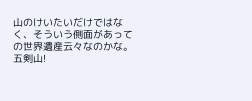山のけいたいだけではなく、そういう側面があっての世界遺産云々なのかな。
五剣山!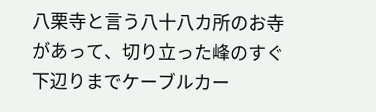八栗寺と言う八十八カ所のお寺があって、切り立った峰のすぐ下辺りまでケーブルカー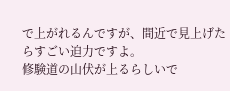で上がれるんですが、間近で見上げたらすごい迫力ですよ。
修験道の山伏が上るらしいで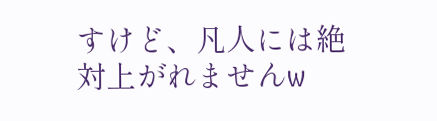すけど、凡人には絶対上がれませんw